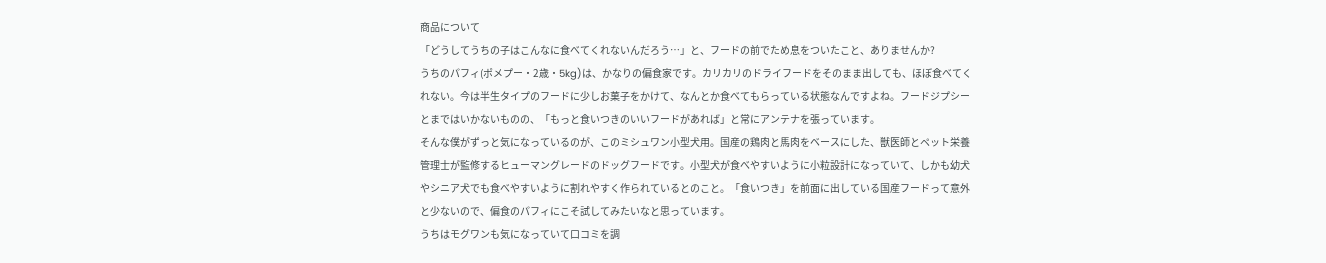商品について
「どうしてうちの子はこんなに食べてくれないんだろう…」と、フードの前でため息をついたこと、ありませんか?
うちのパフィ(ポメプー・2歳・5kg)は、かなりの偏食家です。カリカリのドライフードをそのまま出しても、ほぼ食べてくれない。今は半生タイプのフードに少しお菓子をかけて、なんとか食べてもらっている状態なんですよね。フードジプシーとまではいかないものの、「もっと食いつきのいいフードがあれば」と常にアンテナを張っています。
そんな僕がずっと気になっているのが、このミシュワン小型犬用。国産の鶏肉と馬肉をベースにした、獣医師とペット栄養管理士が監修するヒューマングレードのドッグフードです。小型犬が食べやすいように小粒設計になっていて、しかも幼犬やシニア犬でも食べやすいように割れやすく作られているとのこと。「食いつき」を前面に出している国産フードって意外と少ないので、偏食のパフィにこそ試してみたいなと思っています。
うちはモグワンも気になっていて口コミを調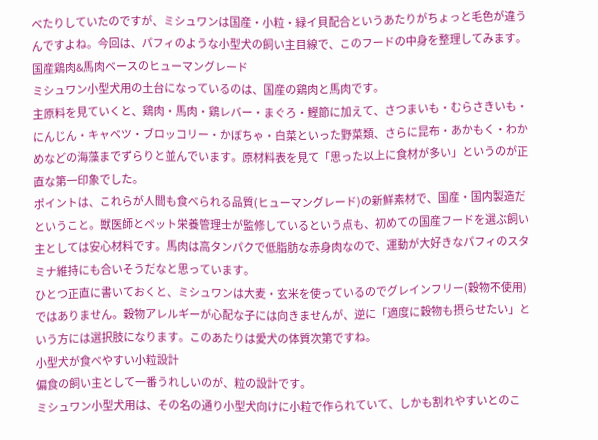べたりしていたのですが、ミシュワンは国産・小粒・緑イ貝配合というあたりがちょっと毛色が違うんですよね。今回は、パフィのような小型犬の飼い主目線で、このフードの中身を整理してみます。
国産鶏肉&馬肉ベースのヒューマングレード
ミシュワン小型犬用の土台になっているのは、国産の鶏肉と馬肉です。
主原料を見ていくと、鶏肉・馬肉・鶏レバー・まぐろ・鰹節に加えて、さつまいも・むらさきいも・にんじん・キャベツ・ブロッコリー・かぼちゃ・白菜といった野菜類、さらに昆布・あかもく・わかめなどの海藻までずらりと並んでいます。原材料表を見て「思った以上に食材が多い」というのが正直な第一印象でした。
ポイントは、これらが人間も食べられる品質(ヒューマングレード)の新鮮素材で、国産・国内製造だということ。獣医師とペット栄養管理士が監修しているという点も、初めての国産フードを選ぶ飼い主としては安心材料です。馬肉は高タンパクで低脂肪な赤身肉なので、運動が大好きなパフィのスタミナ維持にも合いそうだなと思っています。
ひとつ正直に書いておくと、ミシュワンは大麦・玄米を使っているのでグレインフリー(穀物不使用)ではありません。穀物アレルギーが心配な子には向きませんが、逆に「適度に穀物も摂らせたい」という方には選択肢になります。このあたりは愛犬の体質次第ですね。
小型犬が食べやすい小粒設計
偏食の飼い主として一番うれしいのが、粒の設計です。
ミシュワン小型犬用は、その名の通り小型犬向けに小粒で作られていて、しかも割れやすいとのこ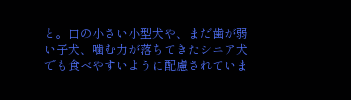と。口の小さい小型犬や、まだ歯が弱い子犬、噛む力が落ちてきたシニア犬でも食べやすいように配慮されていま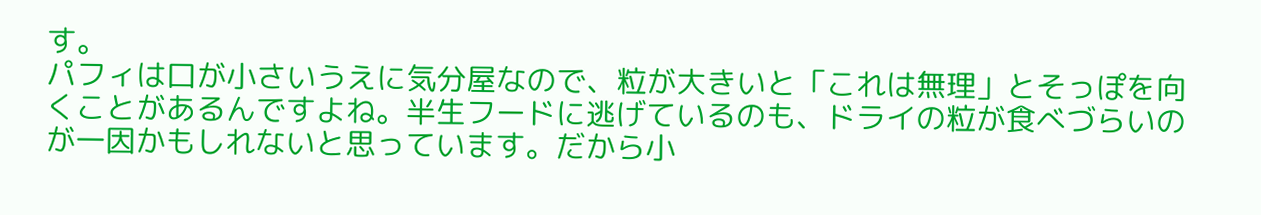す。
パフィは口が小さいうえに気分屋なので、粒が大きいと「これは無理」とそっぽを向くことがあるんですよね。半生フードに逃げているのも、ドライの粒が食べづらいのが一因かもしれないと思っています。だから小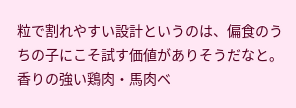粒で割れやすい設計というのは、偏食のうちの子にこそ試す価値がありそうだなと。香りの強い鶏肉・馬肉ベ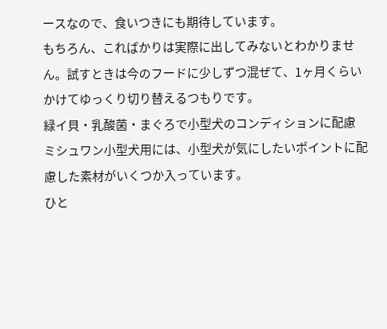ースなので、食いつきにも期待しています。
もちろん、こればかりは実際に出してみないとわかりません。試すときは今のフードに少しずつ混ぜて、1ヶ月くらいかけてゆっくり切り替えるつもりです。
緑イ貝・乳酸菌・まぐろで小型犬のコンディションに配慮
ミシュワン小型犬用には、小型犬が気にしたいポイントに配慮した素材がいくつか入っています。
ひと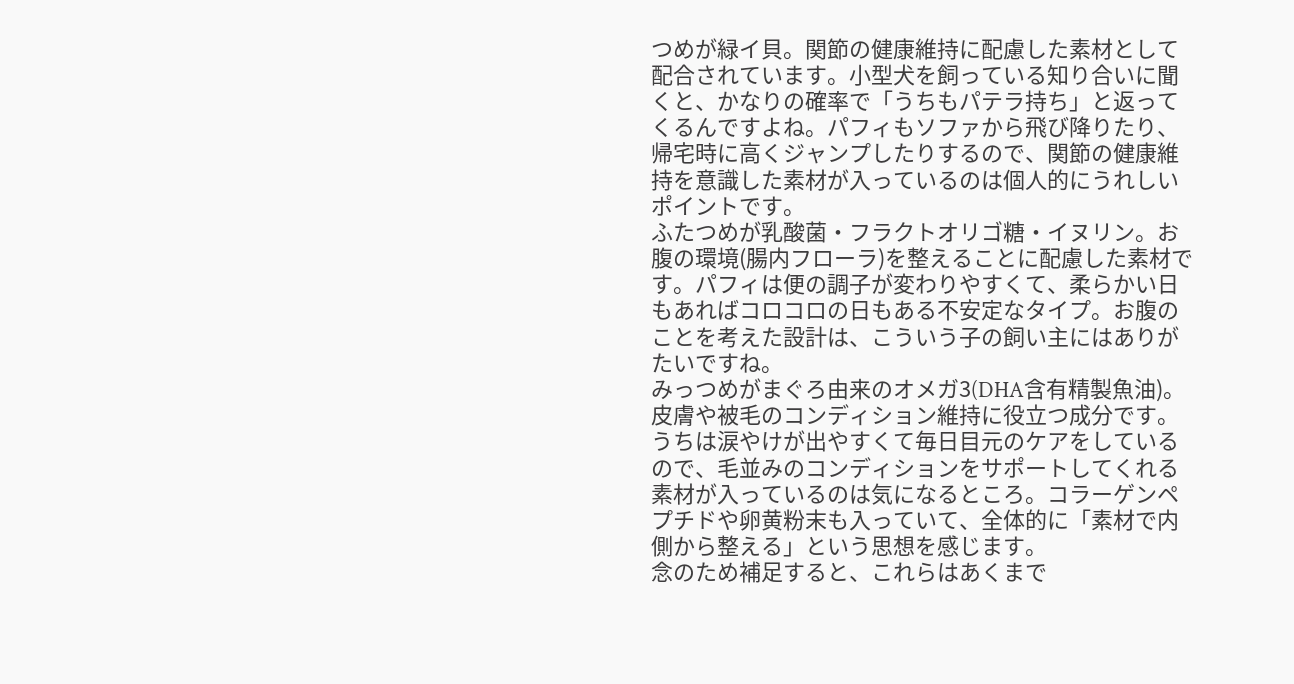つめが緑イ貝。関節の健康維持に配慮した素材として配合されています。小型犬を飼っている知り合いに聞くと、かなりの確率で「うちもパテラ持ち」と返ってくるんですよね。パフィもソファから飛び降りたり、帰宅時に高くジャンプしたりするので、関節の健康維持を意識した素材が入っているのは個人的にうれしいポイントです。
ふたつめが乳酸菌・フラクトオリゴ糖・イヌリン。お腹の環境(腸内フローラ)を整えることに配慮した素材です。パフィは便の調子が変わりやすくて、柔らかい日もあればコロコロの日もある不安定なタイプ。お腹のことを考えた設計は、こういう子の飼い主にはありがたいですね。
みっつめがまぐろ由来のオメガ3(DHA含有精製魚油)。皮膚や被毛のコンディション維持に役立つ成分です。うちは涙やけが出やすくて毎日目元のケアをしているので、毛並みのコンディションをサポートしてくれる素材が入っているのは気になるところ。コラーゲンペプチドや卵黄粉末も入っていて、全体的に「素材で内側から整える」という思想を感じます。
念のため補足すると、これらはあくまで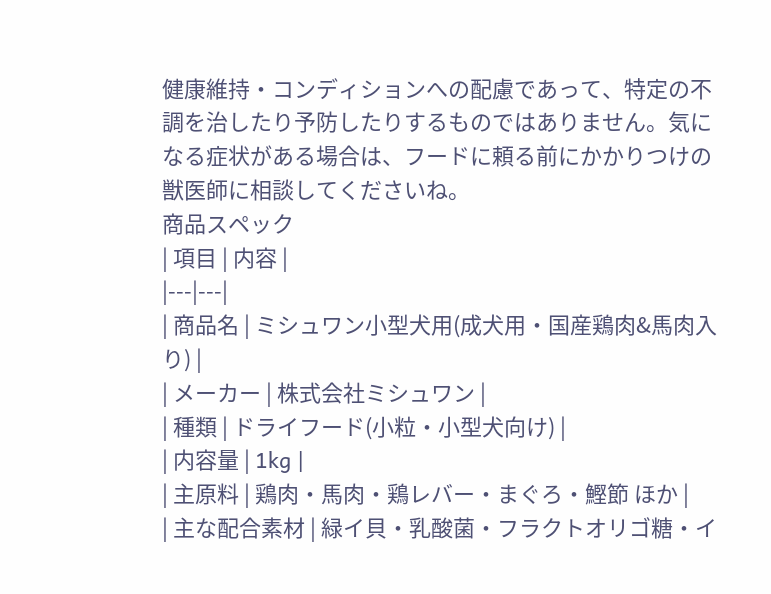健康維持・コンディションへの配慮であって、特定の不調を治したり予防したりするものではありません。気になる症状がある場合は、フードに頼る前にかかりつけの獣医師に相談してくださいね。
商品スペック
| 項目 | 内容 |
|---|---|
| 商品名 | ミシュワン小型犬用(成犬用・国産鶏肉&馬肉入り) |
| メーカー | 株式会社ミシュワン |
| 種類 | ドライフード(小粒・小型犬向け) |
| 内容量 | 1kg |
| 主原料 | 鶏肉・馬肉・鶏レバー・まぐろ・鰹節 ほか |
| 主な配合素材 | 緑イ貝・乳酸菌・フラクトオリゴ糖・イ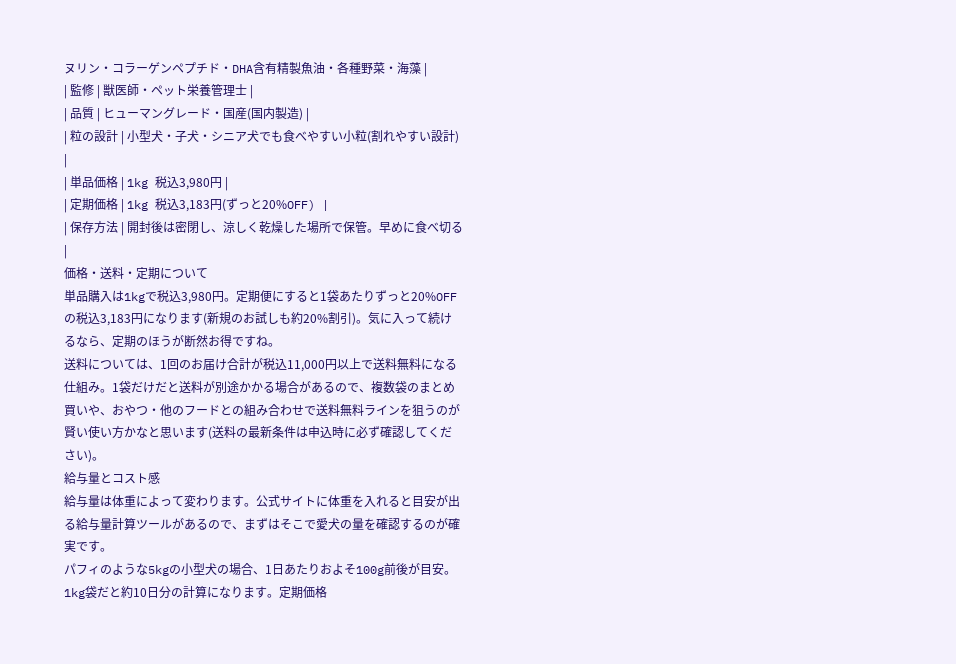ヌリン・コラーゲンペプチド・DHA含有精製魚油・各種野菜・海藻 |
| 監修 | 獣医師・ペット栄養管理士 |
| 品質 | ヒューマングレード・国産(国内製造) |
| 粒の設計 | 小型犬・子犬・シニア犬でも食べやすい小粒(割れやすい設計) |
| 単品価格 | 1kg 税込3,980円 |
| 定期価格 | 1kg 税込3,183円(ずっと20%OFF) |
| 保存方法 | 開封後は密閉し、涼しく乾燥した場所で保管。早めに食べ切る |
価格・送料・定期について
単品購入は1kgで税込3,980円。定期便にすると1袋あたりずっと20%OFFの税込3,183円になります(新規のお試しも約20%割引)。気に入って続けるなら、定期のほうが断然お得ですね。
送料については、1回のお届け合計が税込11,000円以上で送料無料になる仕組み。1袋だけだと送料が別途かかる場合があるので、複数袋のまとめ買いや、おやつ・他のフードとの組み合わせで送料無料ラインを狙うのが賢い使い方かなと思います(送料の最新条件は申込時に必ず確認してください)。
給与量とコスト感
給与量は体重によって変わります。公式サイトに体重を入れると目安が出る給与量計算ツールがあるので、まずはそこで愛犬の量を確認するのが確実です。
パフィのような5kgの小型犬の場合、1日あたりおよそ100g前後が目安。1kg袋だと約10日分の計算になります。定期価格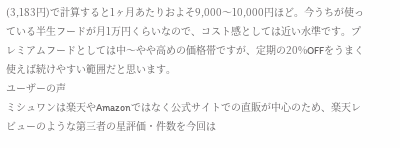(3,183円)で計算すると1ヶ月あたりおよそ9,000〜10,000円ほど。今うちが使っている半生フードが月1万円くらいなので、コスト感としては近い水準です。プレミアムフードとしては中〜やや高めの価格帯ですが、定期の20%OFFをうまく使えば続けやすい範囲だと思います。
ユーザーの声
ミシュワンは楽天やAmazonではなく公式サイトでの直販が中心のため、楽天レビューのような第三者の星評価・件数を今回は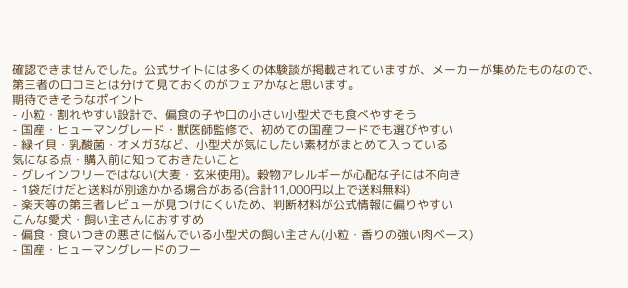確認できませんでした。公式サイトには多くの体験談が掲載されていますが、メーカーが集めたものなので、第三者の口コミとは分けて見ておくのがフェアかなと思います。
期待できそうなポイント
- 小粒・割れやすい設計で、偏食の子や口の小さい小型犬でも食べやすそう
- 国産・ヒューマングレード・獣医師監修で、初めての国産フードでも選びやすい
- 緑イ貝・乳酸菌・オメガ3など、小型犬が気にしたい素材がまとめて入っている
気になる点・購入前に知っておきたいこと
- グレインフリーではない(大麦・玄米使用)。穀物アレルギーが心配な子には不向き
- 1袋だけだと送料が別途かかる場合がある(合計11,000円以上で送料無料)
- 楽天等の第三者レビューが見つけにくいため、判断材料が公式情報に偏りやすい
こんな愛犬・飼い主さんにおすすめ
- 偏食・食いつきの悪さに悩んでいる小型犬の飼い主さん(小粒・香りの強い肉ベース)
- 国産・ヒューマングレードのフー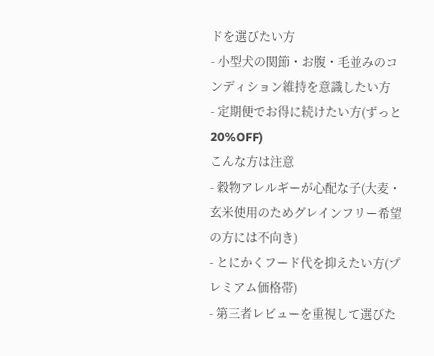ドを選びたい方
- 小型犬の関節・お腹・毛並みのコンディション維持を意識したい方
- 定期便でお得に続けたい方(ずっと20%OFF)
こんな方は注意
- 穀物アレルギーが心配な子(大麦・玄米使用のためグレインフリー希望の方には不向き)
- とにかくフード代を抑えたい方(プレミアム価格帯)
- 第三者レビューを重視して選びた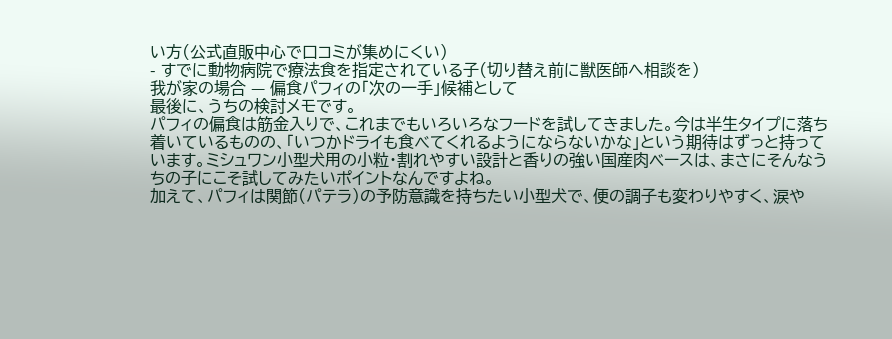い方(公式直販中心で口コミが集めにくい)
- すでに動物病院で療法食を指定されている子(切り替え前に獣医師へ相談を)
我が家の場合 — 偏食パフィの「次の一手」候補として
最後に、うちの検討メモです。
パフィの偏食は筋金入りで、これまでもいろいろなフードを試してきました。今は半生タイプに落ち着いているものの、「いつかドライも食べてくれるようにならないかな」という期待はずっと持っています。ミシュワン小型犬用の小粒・割れやすい設計と香りの強い国産肉ベースは、まさにそんなうちの子にこそ試してみたいポイントなんですよね。
加えて、パフィは関節(パテラ)の予防意識を持ちたい小型犬で、便の調子も変わりやすく、涙や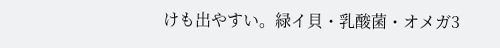けも出やすい。緑イ貝・乳酸菌・オメガ3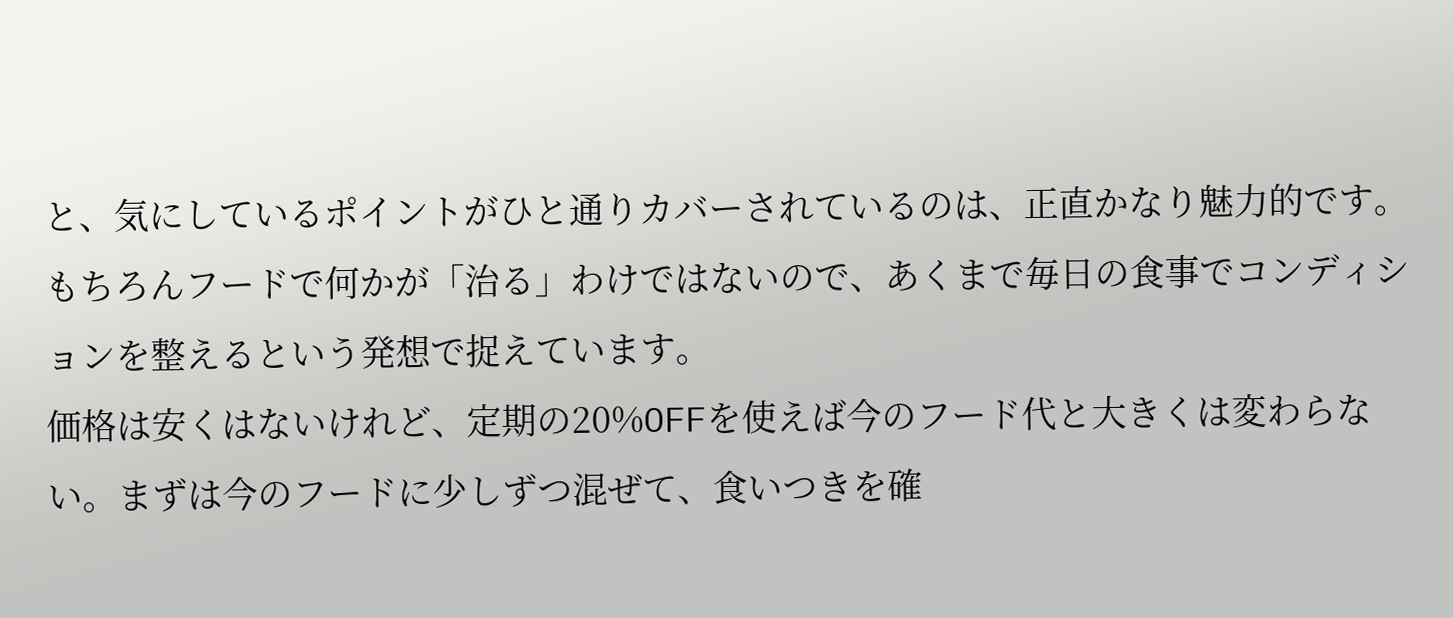と、気にしているポイントがひと通りカバーされているのは、正直かなり魅力的です。もちろんフードで何かが「治る」わけではないので、あくまで毎日の食事でコンディションを整えるという発想で捉えています。
価格は安くはないけれど、定期の20%OFFを使えば今のフード代と大きくは変わらない。まずは今のフードに少しずつ混ぜて、食いつきを確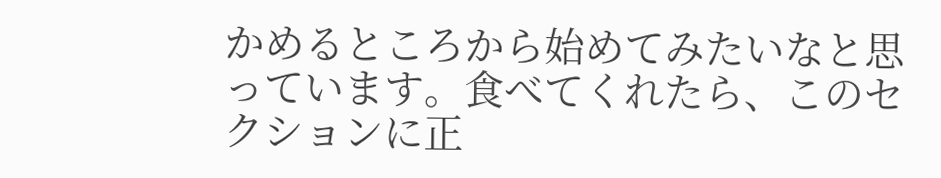かめるところから始めてみたいなと思っています。食べてくれたら、このセクションに正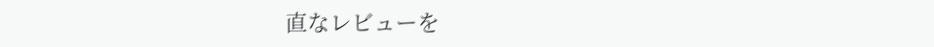直なレビューを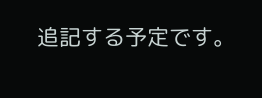追記する予定です。